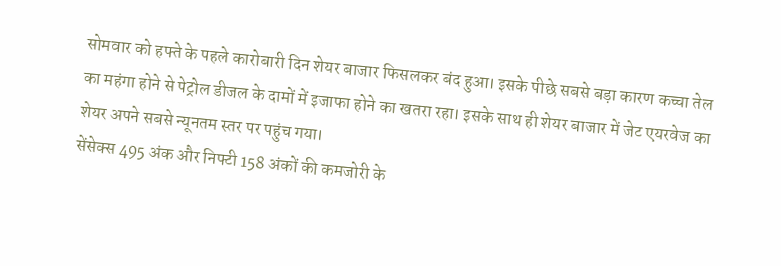सोमवार को हफ्ते के पहले कारोबारी दिन शेयर बाजार फिसलकर बंद हुआ। इसके पीछे सबसे बड़ा कारण कच्चा तेल का महंगा होने से पेट्रोल डीजल के दामों में इजाफा होने का खतरा रहा। इसके साथ ही शेयर बाजार में जेट एयरवेज का शेयर अपने सबसे न्यूनतम स्तर पर पहुंच गया।
सेंसेक्स 495 अंक और निफ्टी 158 अंकों की कमजोरी के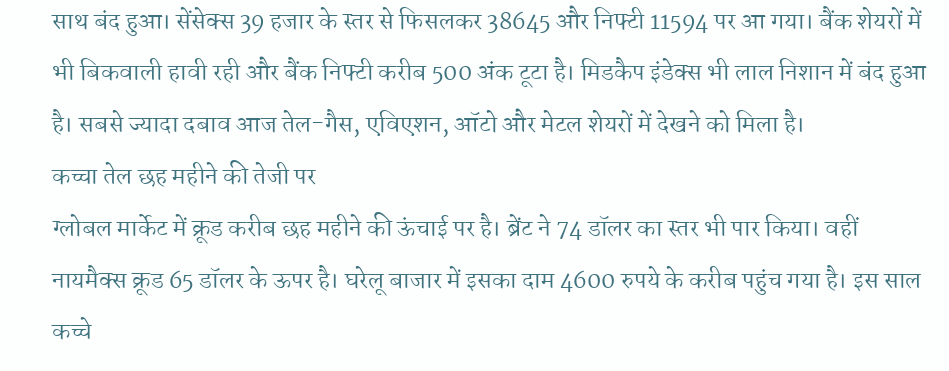साथ बंद हुआ। सेंसेक्स 39 हजार के स्तर से फिसलकर 38645 और निफ्टी 11594 पर आ गया। बैंक शेयरों में भी बिकवाली हावी रही और बैंक निफ्टी करीब 500 अंक टूटा है। मिडकैप इंडेक्स भी लाल निशान में बंद हुआ है। सबसे ज्यादा दबाव आज तेल-गैस, एविएशन, ऑटो और मेटल शेयरों में देखने को मिला है।
कच्चा तेल छह महीने की तेजी पर
ग्लोबल मार्केट में क्रूड करीब छह महीने की ऊंचाई पर है। ब्रेंट ने 74 डॉलर का स्तर भी पार किया। वहीं नायमैक्स क्रूड 65 डॉलर के ऊपर है। घरेलू बाजार में इसका दाम 4600 रुपये के करीब पहुंच गया है। इस साल कच्चे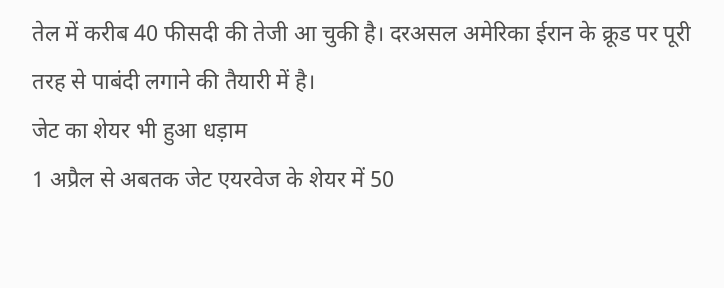तेल में करीब 40 फीसदी की तेजी आ चुकी है। दरअसल अमेरिका ईरान के क्रूड पर पूरी तरह से पाबंदी लगाने की तैयारी में है।
जेट का शेयर भी हुआ धड़ाम
1 अप्रैल से अबतक जेट एयरवेज के शेयर में 50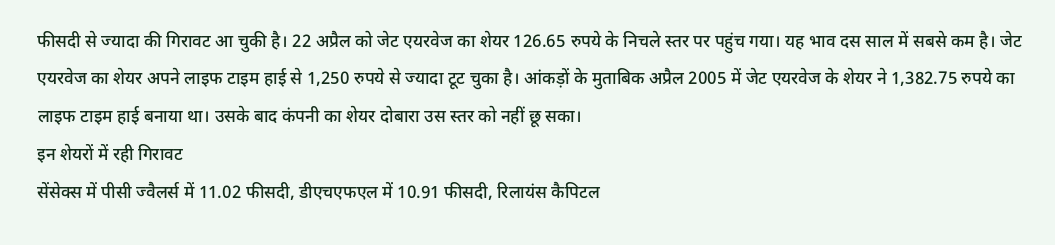फीसदी से ज्यादा की गिरावट आ चुकी है। 22 अप्रैल को जेट एयरवेज का शेयर 126.65 रुपये के निचले स्तर पर पहुंच गया। यह भाव दस साल में सबसे कम है। जेट एयरवेज का शेयर अपने लाइफ टाइम हाई से 1,250 रुपये से ज्यादा टूट चुका है। आंकड़ों के मुताबिक अप्रैल 2005 में जेट एयरवेज के शेयर ने 1,382.75 रुपये का लाइफ टाइम हाई बनाया था। उसके बाद कंपनी का शेयर दोबारा उस स्तर को नहीं छू सका।
इन शेयरों में रही गिरावट
सेंसेक्स में पीसी ज्वैलर्स में 11.02 फीसदी, डीएचएफएल में 10.91 फीसदी, रिलायंस कैपिटल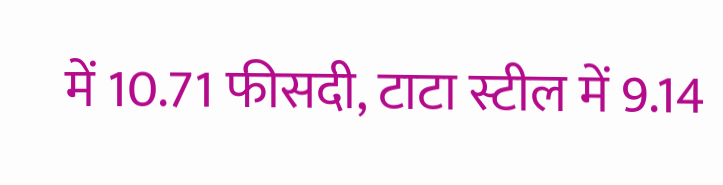में 10.71 फीसदी, टाटा स्टील में 9.14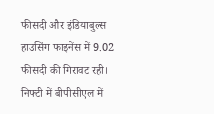फीसदी और इंडियाबुल्स हाउसिंग फाइनेंस में 9.02 फीसदी की गिरावट रही। निफ्टी में बीपीसीएल में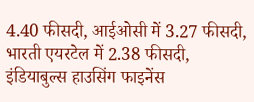4.40 फीसदी, आईओसी में 3.27 फीसदी, भारती एयरटेल में 2.38 फीसदी, इंडियाबुल्स हाउसिंग फाइनेंस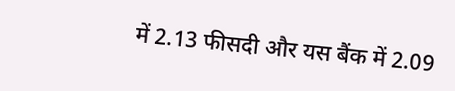में 2.13 फीसदी और यस बैंक में 2.09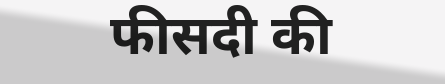फीसदी की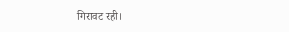गिरावट रही।